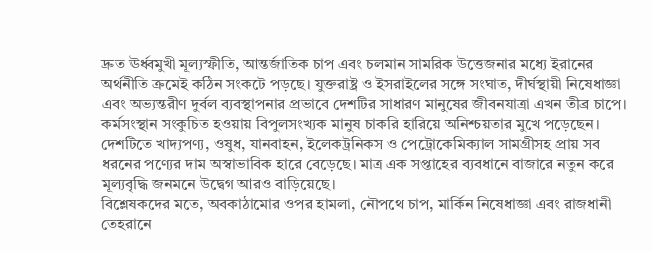দ্রুত ঊর্ধ্বমুখী মূল্যস্ফীতি, আন্তর্জাতিক চাপ এবং চলমান সামরিক উত্তেজনার মধ্যে ইরানের অর্থনীতি ক্রমেই কঠিন সংকটে পড়ছে। যুক্তরাষ্ট্র ও ইসরাইলের সঙ্গে সংঘাত, দীর্ঘস্থায়ী নিষেধাজ্ঞা এবং অভ্যন্তরীণ দুর্বল ব্যবস্থাপনার প্রভাবে দেশটির সাধারণ মানুষের জীবনযাত্রা এখন তীব্র চাপে। কর্মসংস্থান সংকুচিত হওয়ায় বিপুলসংখ্যক মানুষ চাকরি হারিয়ে অনিশ্চয়তার মুখে পড়েছেন।
দেশটিতে খাদ্যপণ্য, ওষুধ, যানবাহন, ইলেকট্রনিকস ও পেট্রোকেমিক্যাল সামগ্রীসহ প্রায় সব ধরনের পণ্যের দাম অস্বাভাবিক হারে বেড়েছে। মাত্র এক সপ্তাহের ব্যবধানে বাজারে নতুন করে মূল্যবৃদ্ধি জনমনে উদ্বেগ আরও বাড়িয়েছে।
বিশ্লেষকদের মতে, অবকাঠামোর ওপর হামলা, নৌপথে চাপ, মার্কিন নিষেধাজ্ঞা এবং রাজধানী তেহরানে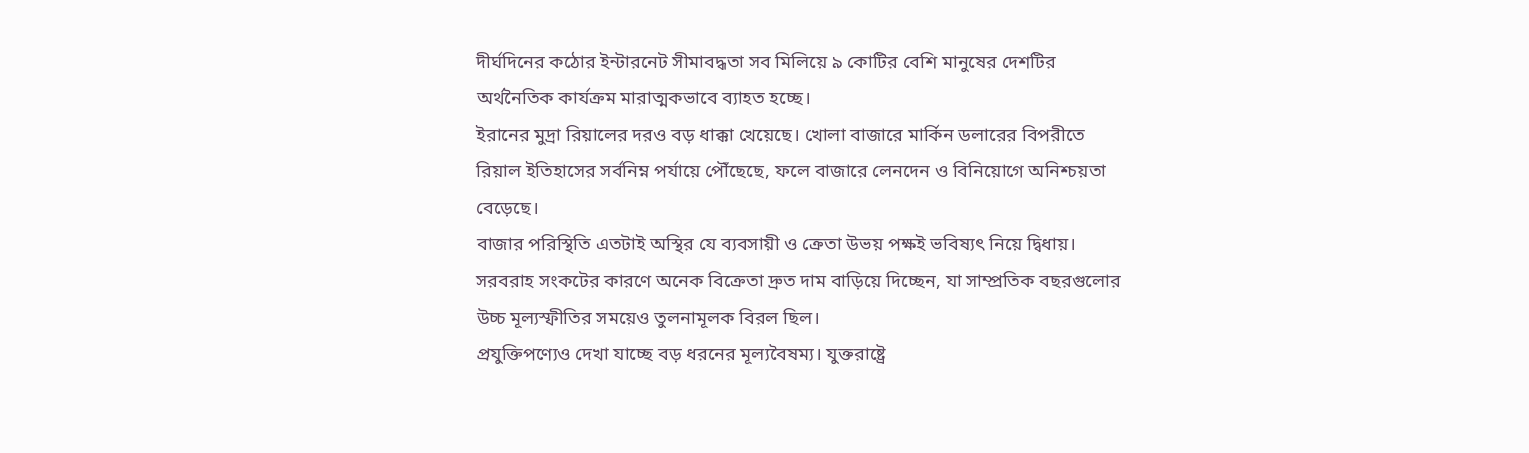দীর্ঘদিনের কঠোর ইন্টারনেট সীমাবদ্ধতা সব মিলিয়ে ৯ কোটির বেশি মানুষের দেশটির অর্থনৈতিক কার্যক্রম মারাত্মকভাবে ব্যাহত হচ্ছে।
ইরানের মুদ্রা রিয়ালের দরও বড় ধাক্কা খেয়েছে। খোলা বাজারে মার্কিন ডলারের বিপরীতে রিয়াল ইতিহাসের সর্বনিম্ন পর্যায়ে পৌঁছেছে, ফলে বাজারে লেনদেন ও বিনিয়োগে অনিশ্চয়তা বেড়েছে।
বাজার পরিস্থিতি এতটাই অস্থির যে ব্যবসায়ী ও ক্রেতা উভয় পক্ষই ভবিষ্যৎ নিয়ে দ্বিধায়। সরবরাহ সংকটের কারণে অনেক বিক্রেতা দ্রুত দাম বাড়িয়ে দিচ্ছেন, যা সাম্প্রতিক বছরগুলোর উচ্চ মূল্যস্ফীতির সময়েও তুলনামূলক বিরল ছিল।
প্রযুক্তিপণ্যেও দেখা যাচ্ছে বড় ধরনের মূল্যবৈষম্য। যুক্তরাষ্ট্রে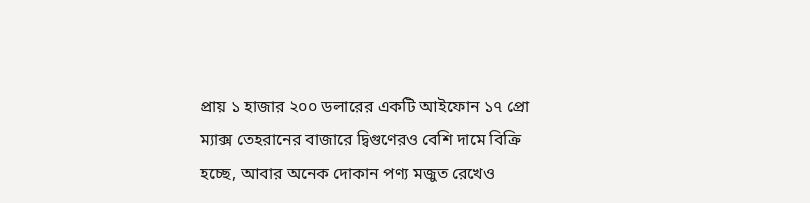প্রায় ১ হাজার ২০০ ডলারের একটি আইফোন ১৭ প্রো ম্যাক্স তেহরানের বাজারে দ্বিগুণেরও বেশি দামে বিক্রি হচ্ছে, আবার অনেক দোকান পণ্য মজুত রেখেও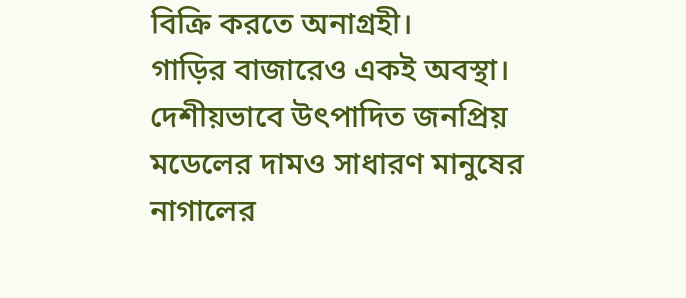বিক্রি করতে অনাগ্রহী।
গাড়ির বাজারেও একই অবস্থা। দেশীয়ভাবে উৎপাদিত জনপ্রিয় মডেলের দামও সাধারণ মানুষের নাগালের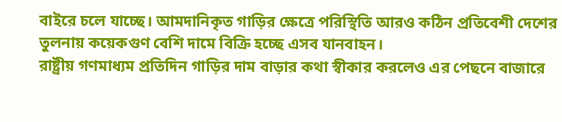বাইরে চলে যাচ্ছে। আমদানিকৃত গাড়ির ক্ষেত্রে পরিস্থিতি আরও কঠিন প্রতিবেশী দেশের তুলনায় কয়েকগুণ বেশি দামে বিক্রি হচ্ছে এসব যানবাহন।
রাষ্ট্রীয় গণমাধ্যম প্রতিদিন গাড়ির দাম বাড়ার কথা স্বীকার করলেও এর পেছনে বাজারে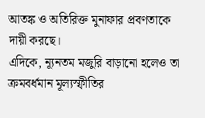আতঙ্ক ও অতিরিক্ত মুনাফার প্রবণতাকে দায়ী করছে।
এদিকে, ন্যূনতম মজুরি বাড়ানো হলেও তা ক্রমবর্ধমান মূল্যস্ফীতির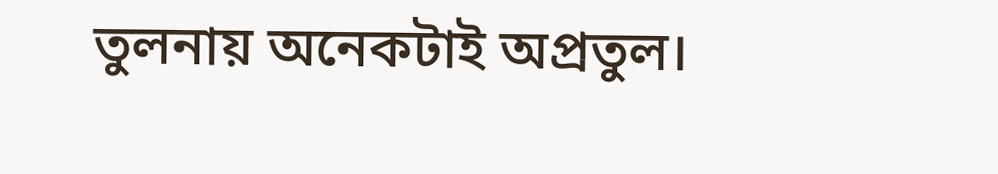তুলনায় অনেকটাই অপ্রতুল।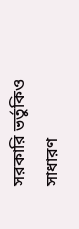সরকারি ভর্তুকিও সাধারণ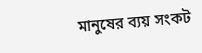মানুষের ব্যয় সংকট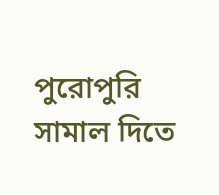পুরোপুরি সামাল দিতে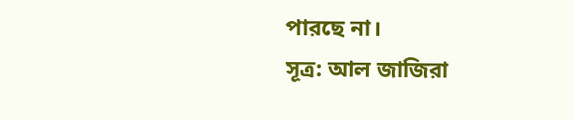পারছে না।
সূত্র: আল জাজিরা